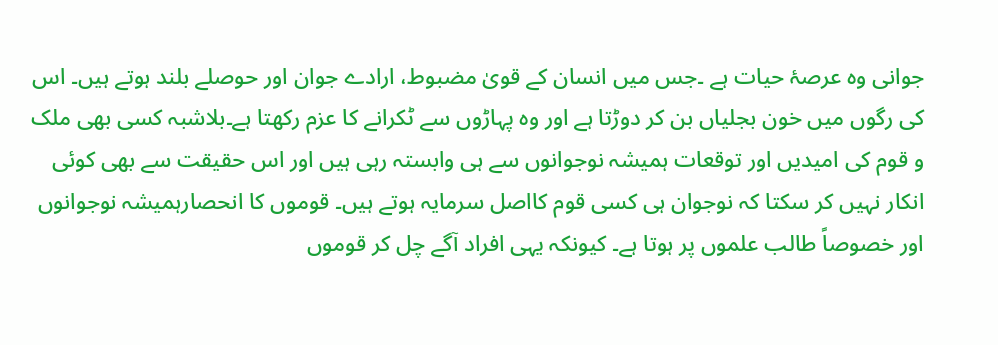جوانی وہ عرصۂ حیات ہے ۔جس میں انسان کے قویٰ مضبوط، ارادے جوان اور حوصلے بلند ہوتے ہیں۔ اس کی رگوں میں خون بجلیاں بن کر دوڑتا ہے اور وہ پہاڑوں سے ٹکرانے کا عزم رکھتا ہے۔بلاشبہ کسی بھی ملک و قوم کی امیدیں اور توقعات ہمیشہ نوجوانوں سے ہی وابستہ رہی ہیں اور اس حقیقت سے بھی کوئی انکار نہیں کر سکتا کہ نوجوان ہی کسی قوم کااصل سرمایہ ہوتے ہیں۔ قوموں کا انحصارہمیشہ نوجوانوں اور خصوصاً طالب علموں پر ہوتا ہے۔ کیونکہ یہی افراد آگے چل کر قوموں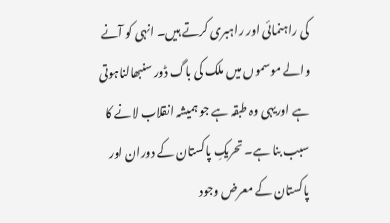کی راہنمائی اور راہبری کرتے ہیں۔ انہی کو آنے والے موسموں میں ملک کی باگ ڈور سنبھالناہوتی ہے اوریہی وہ طبقہ ہے جو ہمیشہ انقلاب لانے کا سبب بنا ہے۔ تحریکِ پاکستان کے دوران اور پاکستان کے معرض وجود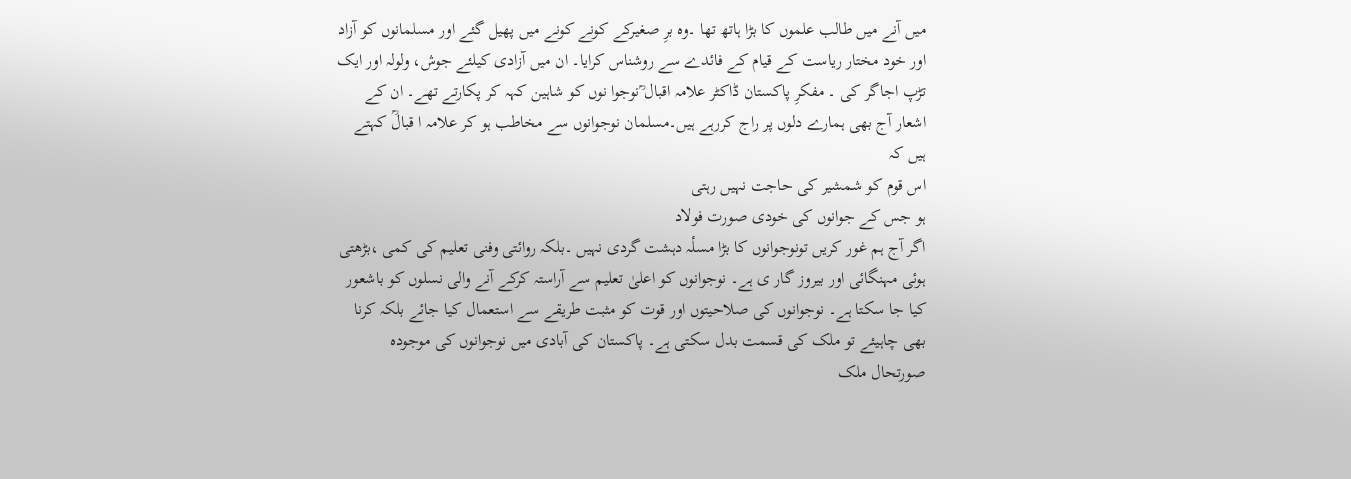میں آنے میں طالب علموں کا بڑا ہاتھ تھا ۔وہ برِ صغیرکے کونے کونے میں پھیل گئے اور مسلمانوں کو آزاد اور خود مختار ریاست کے قیام کے فائدے سے روشناس کرایا۔ ان میں آزادی کیلئے جوش، ولولہ اور ایک تڑپ اجاگر کی ۔ مفکرِ پاکستان ڈاکٹر علامہ اقبال ؒنوجوا نوں کو شاہین کہہ کر پکارتے تھے۔ ان کے اشعار آج بھی ہمارے دلوں پر راج کررہے ہیں۔مسلمان نوجوانوں سے مخاطب ہو کر علامہ ا قبالؒ کہتے ہیں کہ
اس قوم کو شمشیر کی حاجت نہیں رہتی
ہو جس کے جوانوں کی خودی صورت فولاد
اگر آج ہم غور کریں تونوجوانوں کا بڑا مسلٔہ دہشت گردی نہیں ۔بلکہ روائتی وفنی تعلیم کی کمی ،بڑھتی ہوئی مہنگائی اور بیروز گار ی ہے۔ نوجوانوں کو اعلیٰ تعلیم سے آراستہ کرکے آنے والی نسلوں کو باشعور کیا جا سکتا ہے۔ نوجوانوں کی صلاحیتوں اور قوت کو مثبت طریقے سے استعمال کیا جائے بلکہ کرنا بھی چاہیئے تو ملک کی قسمت بدل سکتی ہے۔ پاکستان کی آبادی میں نوجوانوں کی موجودہ صورتحال ملک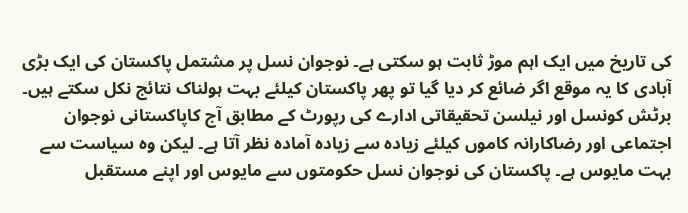کی تاریخ میں ایک اہم موڑ ثابت ہو سکتی ہے۔ نوجوان نسل پر مشتمل پاکستان کی ایک بڑی آبادی کا یہ موقع اگر ضائع کر دیا گیا تو پھر پاکستان کیلئے بہت ہولناک نتائج نکل سکتے ہیں۔ برٹش کونسل اور نیلسن تحقیقاتی ادارے کی رپورٹ کے مطابق آج کاپاکستانی نوجوان اجتماعی اور رضاکارانہ کاموں کیلئے زیادہ سے زیادہ آمادہ نظر آتا ہے۔ لیکن وہ سیاست سے بہت مایوس ہے۔ پاکستان کی نوجوان نسل حکومتوں سے مایوس اور اپنے مستقبل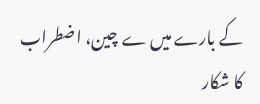کے بارے میں ے چین، اضطراب کا شکار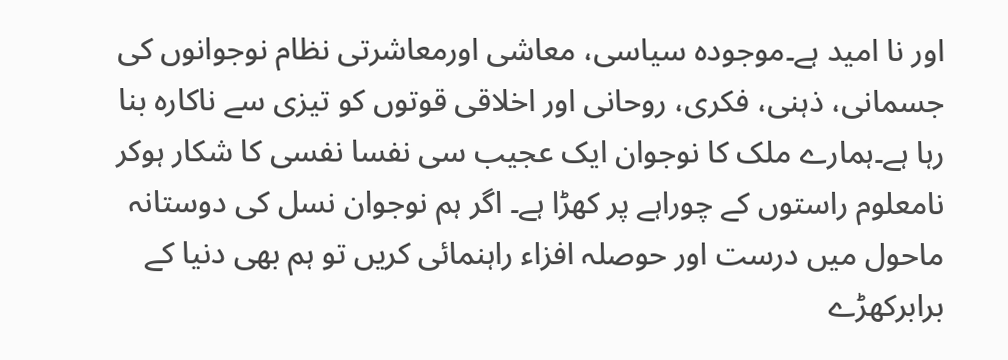اور نا امید ہے۔موجودہ سیاسی، معاشی اورمعاشرتی نظام نوجوانوں کی جسمانی، ذہنی، فکری، روحانی اور اخلاقی قوتوں کو تیزی سے ناکارہ بنا رہا ہے۔ہمارے ملک کا نوجوان ایک عجیب سی نفسا نفسی کا شکار ہوکر نامعلوم راستوں کے چوراہے پر کھڑا ہے۔ اگر ہم نوجوان نسل کی دوستانہ ماحول میں درست اور حوصلہ افزاء راہنمائی کریں تو ہم بھی دنیا کے برابرکھڑے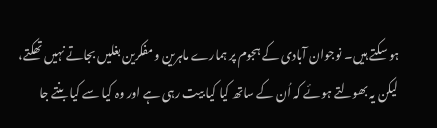ہو سکتے ہیں۔ نوجوان آبادی کے ہجوم پر ہمارے ماہرین و مفکرین بغلیں بجاتے نہیں تھکتے، لیکن یہ بھولتے ہوئے کہ اُن کے ساتھ کیا کیا بیت رہی ہے اور وہ کیا سے کیا بنتے جا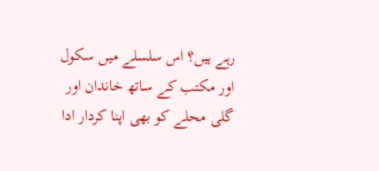رہے ہیں؟ اس سلسلے میں سکول اور مکتب کے ساتھ خاندان اور گلی محلے کو بھی اپنا کردار ادا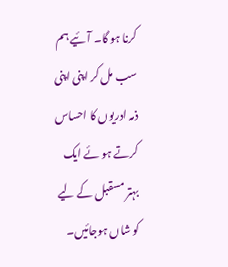کرنا ہو گا۔ آئیے ہم سب مل کر اپنی اپنی ذمہ ادریوں کا احساس کرتے ہو ئے ایک بہتر مسقبل کے لیے کو شاں ہوجائیں۔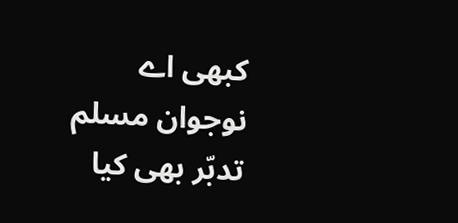کبھی اے نوجوان مسلم تدبّر بھی کیا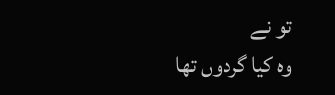تو نے
وہ کیا گردوں تھا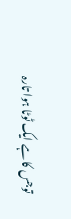توجس کا ہے ایک ٹوٹا ہوا تارہ